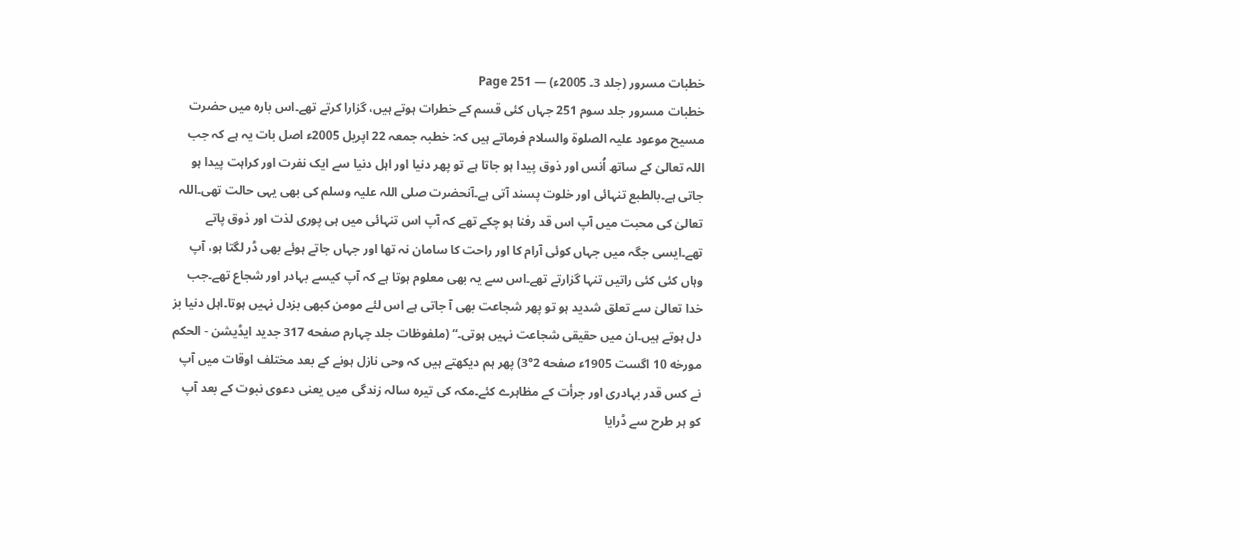خطبات مسرور (جلد 3۔ 2005ء) — Page 251
خطبات مسرور جلد سوم 251 جہاں کئی قسم کے خطرات ہوتے ہیں، گزارا کرتے تھے۔اس بارہ میں حضرت مسیح موعود علیہ الصلوۃ والسلام فرماتے ہیں کہ: خطبہ جمعہ 22 اپریل 2005ء اصل بات یہ ہے کہ جب اللہ تعالیٰ کے ساتھ اُنس اور ذوق پیدا ہو جاتا ہے تو پھر دنیا اور اہل دنیا سے ایک نفرت اور کراہت پیدا ہو جاتی ہے۔بالطبع تنہائی اور خلوت پسند آتی ہے۔آنحضرت صلی اللہ علیہ وسلم کی بھی یہی حالت تھی۔اللہ تعالیٰ کی محبت میں آپ اس قد رفنا ہو چکے تھے کہ آپ اس تنہائی میں ہی پوری لذت اور ذوق پاتے تھے۔ایسی جگہ میں جہاں کوئی آرام کا اور راحت کا سامان نہ تھا اور جہاں جاتے ہوئے بھی ڈر لگتا ہو، آپ وہاں کئی کئی راتیں تنہا گزارتے تھے۔اس سے یہ بھی معلوم ہوتا ہے کہ آپ کیسے بہادر اور شجاع تھے۔جب خدا تعالیٰ سے تعلق شدید ہو تو پھر شجاعت بھی آ جاتی ہے اس لئے مومن کبھی بزدل نہیں ہوتا۔اہل دنیا بز دل ہوتے ہیں۔ان میں حقیقی شجاعت نہیں ہوتی۔“ (ملفوظات جلد چہارم صفحه 317 جدید ایڈیشن - الحکم مورخه 10 اگست 1905ء صفحه 2°3) پھر ہم دیکھتے ہیں کہ وحی نازل ہونے کے بعد مختلف اوقات میں آپ نے کس قدر بہادری اور جرأت کے مظاہرے کئے۔مکہ کی تیرہ سالہ زندگی میں یعنی دعوی نبوت کے بعد آپ کو ہر طرح سے ڈرایا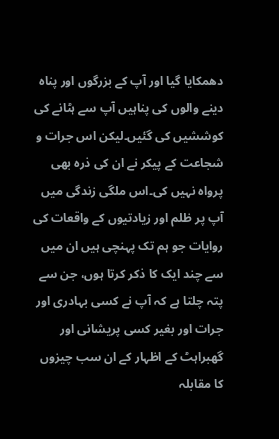دھمکایا گیا اور آپ کے بزرگوں اور پناہ دینے والوں کی پناہیں آپ سے ہٹانے کی کوششیں کی گئیں۔لیکن اس جرات و شجاعت کے پیکر نے ان کی ذرہ بھی پرواہ نہیں کی۔اس ملگی زندگی میں آپ پر ظلم اور زیادتیوں کے واقعات کی روایات جو ہم تک پہنچی ہیں ان میں سے چند ایک کا ذکر کرتا ہوں، جن سے پتہ چلتا ہے کہ آپ نے کسی بہادری اور جرات اور بغیر کسی پریشانی اور گھبراہٹ کے اظہار کے ان سب چیزوں کا مقابلہ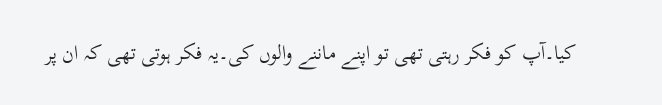کیا۔آپ کو فکر رہتی تھی تو اپنے ماننے والوں کی۔یہ فکر ہوتی تھی کہ ان پر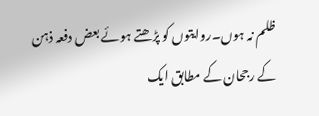ظلم نہ ہوں۔روایتوں کو پڑھتے ہوئے بعض دفعہ ذہن کے رجحان کے مطابق ایک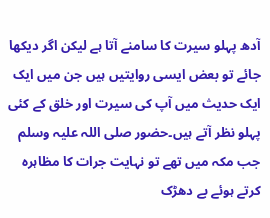آدھ پہلو سیرت کا سامنے آتا ہے لیکن اگر دیکھا جائے تو بعض ایسی روایتیں ہیں جن میں ایک ایک حدیث میں آپ کی سیرت اور خلق کے کئی پہلو نظر آتے ہیں۔حضور صلی اللہ علیہ وسلم جب مکہ میں تھے تو نہایت جرات کا مظاہرہ کرتے ہوئے بے دھڑک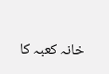خانہ کعبہ کا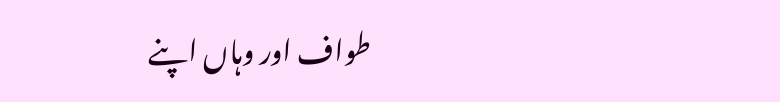طواف اور وہاں اپنے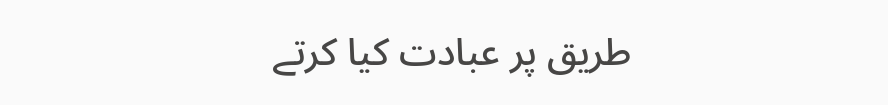طریق پر عبادت کیا کرتے